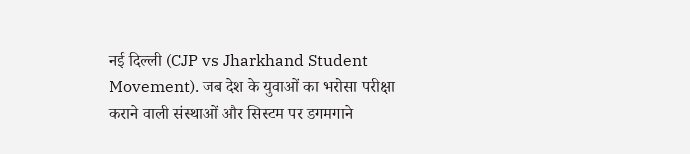नई दिल्ली (CJP vs Jharkhand Student Movement). जब देश के युवाओं का भरोसा परीक्षा कराने वाली संस्थाओं और सिस्टम पर डगमगाने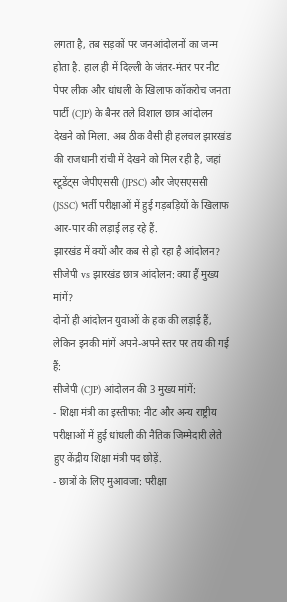लगता है, तब सड़कों पर जनआंदोलनों का जन्म होता है. हाल ही में दिल्ली के जंतर-मंतर पर नीट पेपर लीक और धांधली के खिलाफ कॉकरोच जनता पार्टी (CJP) के बैनर तले विशाल छात्र आंदोलन देखने को मिला. अब ठीक वैसी ही हलचल झारखंड की राजधानी रांची में देखने को मिल रही है, जहां स्टूडेंट्स जेपीएससी (JPSC) और जेएसएससी (JSSC) भर्ती परीक्षाओं में हुई गड़बड़ियों के खिलाफ आर-पार की लड़ाई लड़ रहे हैं.
झारखंड में क्यों और कब से हो रहा है आंदोलन?
सीजेपी vs झारखंड छात्र आंदोलन: क्या हैं मुख्य मांगें?
दोनों ही आंदोलन युवाओं के हक की लड़ाई हैं, लेकिन इनकी मांगें अपने-अपने स्तर पर तय की गई हैं:
सीजेपी (CJP) आंदोलन की 3 मुख्य मांगें:
- शिक्षा मंत्री का इस्तीफा: नीट और अन्य राष्ट्रीय परीक्षाओं में हुई धांधली की नैतिक जिम्मेदारी लेते हुए केंद्रीय शिक्षा मंत्री पद छोड़ें.
- छात्रों के लिए मुआवजा: परीक्षा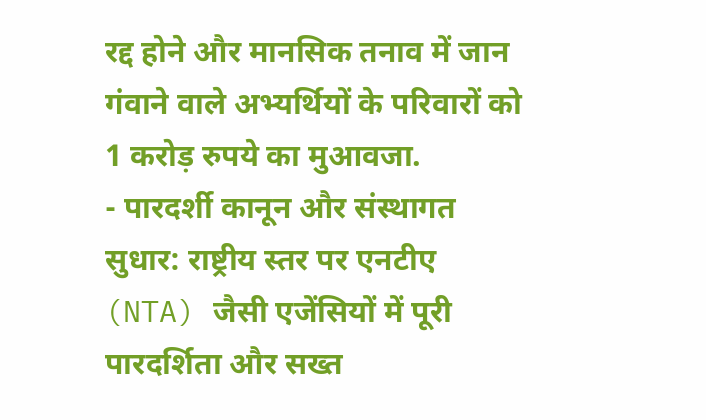रद्द होने और मानसिक तनाव में जान गंवाने वाले अभ्यर्थियों के परिवारों को 1 करोड़ रुपये का मुआवजा.
- पारदर्शी कानून और संस्थागत सुधार: राष्ट्रीय स्तर पर एनटीए (NTA) जैसी एजेंसियों में पूरी पारदर्शिता और सख्त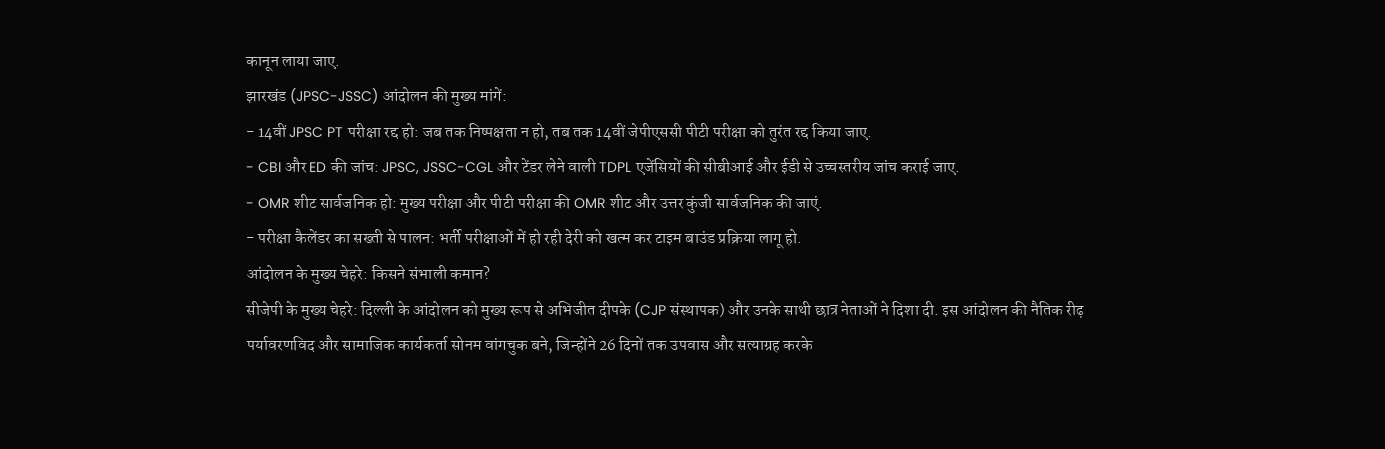कानून लाया जाए.
झारखंड (JPSC-JSSC) आंदोलन की मुख्य मांगें:
- 14वीं JPSC PT परीक्षा रद्द हो: जब तक निष्पक्षता न हो, तब तक 14वीं जेपीएससी पीटी परीक्षा को तुरंत रद्द किया जाए.
- CBI और ED की जांच: JPSC, JSSC-CGL और टेंडर लेने वाली TDPL एजेंसियों की सीबीआई और ईडी से उच्चस्तरीय जांच कराई जाए.
- OMR शीट सार्वजनिक हो: मुख्य परीक्षा और पीटी परीक्षा की OMR शीट और उत्तर कुंजी सार्वजनिक की जाएं.
- परीक्षा कैलेंडर का सख्ती से पालन: भर्ती परीक्षाओं में हो रही देरी को खत्म कर टाइम बाउंड प्रक्रिया लागू हो.
आंदोलन के मुख्य चेहरे: किसने संभाली कमान?
सीजेपी के मुख्य चेहरे: दिल्ली के आंदोलन को मुख्य रूप से अभिजीत दीपके (CJP संस्थापक) और उनके साथी छात्र नेताओं ने दिशा दी. इस आंदोलन की नैतिक रीढ़ पर्यावरणविद और सामाजिक कार्यकर्ता सोनम वांगचुक बने, जिन्होंने 26 दिनों तक उपवास और सत्याग्रह करके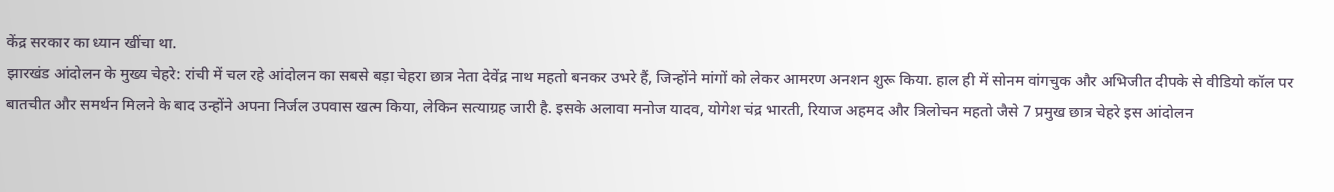केंद्र सरकार का ध्यान खींचा था.
झारखंड आंदोलन के मुख्य चेहरे: रांची में चल रहे आंदोलन का सबसे बड़ा चेहरा छात्र नेता देवेंद्र नाथ महतो बनकर उभरे हैं, जिन्होंने मांगों को लेकर आमरण अनशन शुरू किया. हाल ही में सोनम वांगचुक और अभिजीत दीपके से वीडियो कॉल पर बातचीत और समर्थन मिलने के बाद उन्होंने अपना निर्जल उपवास खत्म किया, लेकिन सत्याग्रह जारी है. इसके अलावा मनोज यादव, योगेश चंद्र भारती, रियाज अहमद और त्रिलोचन महतो जैसे 7 प्रमुख छात्र चेहरे इस आंदोलन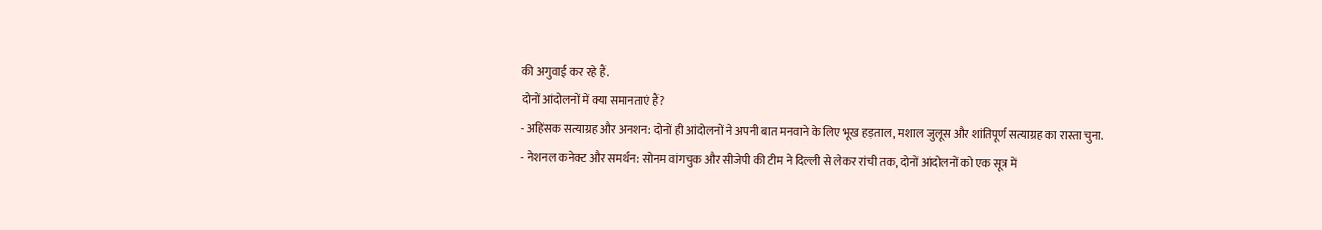की अगुवाई कर रहे हैं.
दोनों आंदोलनों में क्या समानताएं हैं?
- अहिंसक सत्याग्रह और अनशन: दोनों ही आंदोलनों ने अपनी बात मनवाने के लिए भूख हड़ताल, मशाल जुलूस और शांतिपूर्ण सत्याग्रह का रास्ता चुना.
- नेशनल कनेक्ट और समर्थन: सोनम वांगचुक और सीजेपी की टीम ने दिल्ली से लेकर रांची तक, दोनों आंदोलनों को एक सूत्र में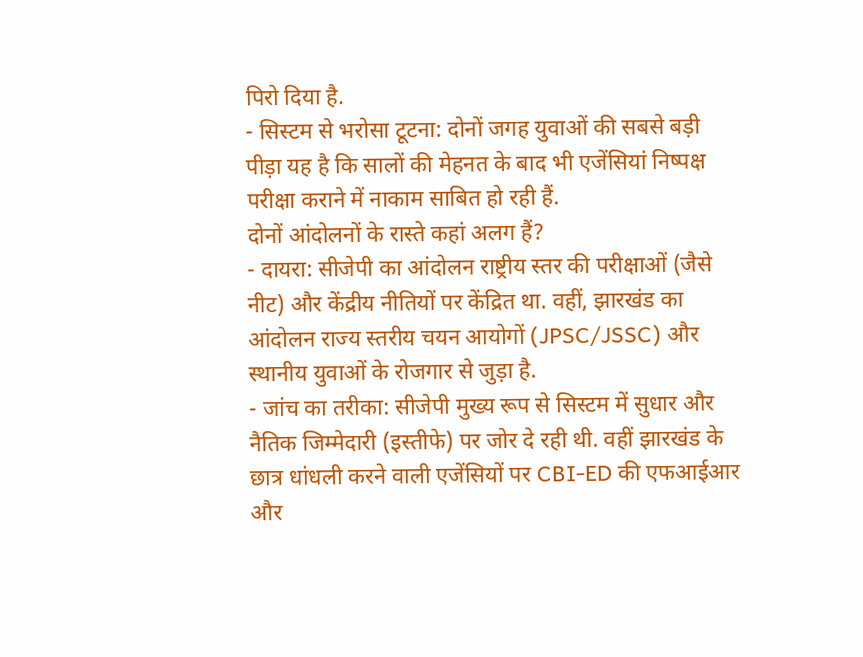पिरो दिया है.
- सिस्टम से भरोसा टूटना: दोनों जगह युवाओं की सबसे बड़ी पीड़ा यह है कि सालों की मेहनत के बाद भी एजेंसियां निष्पक्ष परीक्षा कराने में नाकाम साबित हो रही हैं.
दोनों आंदोलनों के रास्ते कहां अलग हैं?
- दायरा: सीजेपी का आंदोलन राष्ट्रीय स्तर की परीक्षाओं (जैसे नीट) और केंद्रीय नीतियों पर केंद्रित था. वहीं, झारखंड का आंदोलन राज्य स्तरीय चयन आयोगों (JPSC/JSSC) और स्थानीय युवाओं के रोजगार से जुड़ा है.
- जांच का तरीका: सीजेपी मुख्य रूप से सिस्टम में सुधार और नैतिक जिम्मेदारी (इस्तीफे) पर जोर दे रही थी. वहीं झारखंड के छात्र धांधली करने वाली एजेंसियों पर CBI-ED की एफआईआर और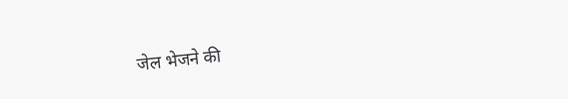जेल भेजने की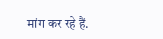मांग कर रहे हैं.